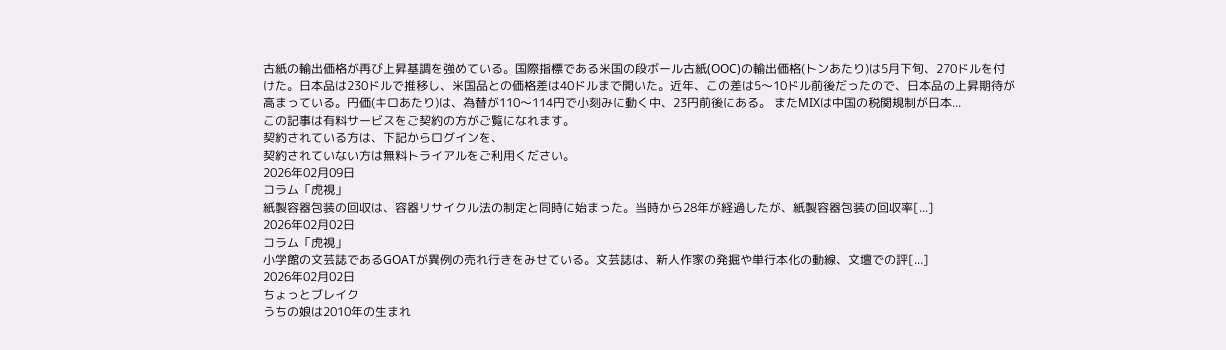古紙の輸出価格が再び上昇基調を強めている。国際指標である米国の段ボール古紙(OOC)の輸出価格(トンあたり)は5月下旬、270ドルを付けた。日本品は230ドルで推移し、米国品との価格差は40ドルまで開いた。近年、この差は5〜10ドル前後だったので、日本品の上昇期待が高まっている。円価(キロあたり)は、為替が110〜114円で小刻みに動く中、23円前後にある。 またMIXは中国の税関規制が日本...
この記事は有料サービスをご契約の方がご覧になれます。
契約されている方は、下記からログインを、
契約されていない方は無料トライアルをご利用ください。
2026年02月09日
コラム「虎視」
紙製容器包装の回収は、容器リサイクル法の制定と同時に始まった。当時から28年が経過したが、紙製容器包装の回収率[...]
2026年02月02日
コラム「虎視」
小学館の文芸誌であるGOATが異例の売れ行きをみせている。文芸誌は、新人作家の発掘や単行本化の動線、文壇での評[...]
2026年02月02日
ちょっとブレイク
うちの娘は2010年の生まれ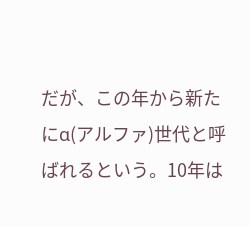だが、この年から新たにα(アルファ)世代と呼ばれるという。10年は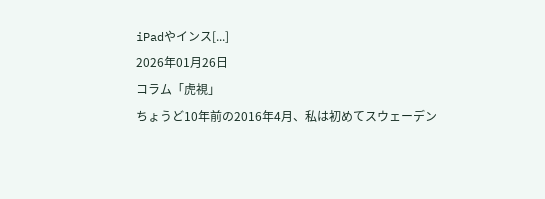iPadやインス[...]
2026年01月26日
コラム「虎視」
ちょうど10年前の2016年4月、私は初めてスウェーデン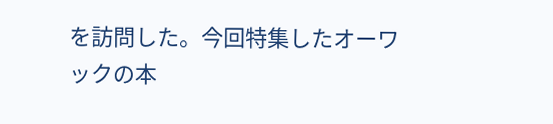を訪問した。今回特集したオーワックの本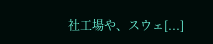社工場や、スウェ[...]